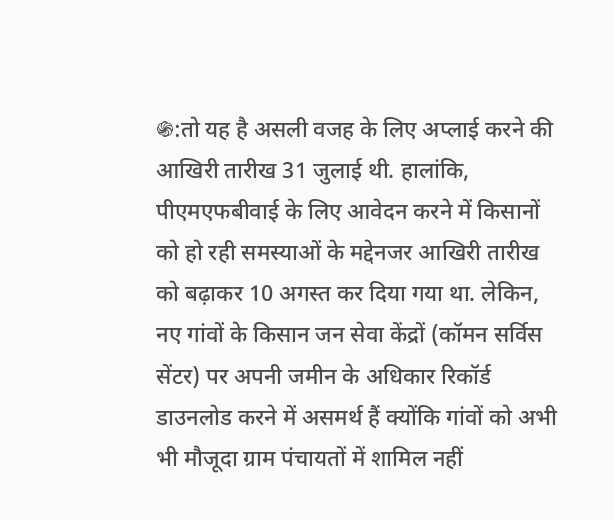֍:तो यह है असली वजह के लिए अप्लाई करने की आखिरी तारीख 31 जुलाई थी. हालांकि, पीएमएफबीवाई के लिए आवेदन करने में किसानों को हो रही समस्याओं के मद्देनजर आखिरी तारीख को बढ़ाकर 10 अगस्त कर दिया गया था. लेकिन, नए गांवों के किसान जन सेवा केंद्रों (कॉमन सर्विस सेंटर) पर अपनी जमीन के अधिकार रिकॉर्ड डाउनलोड करने में असमर्थ हैं क्योंकि गांवों को अभी भी मौजूदा ग्राम पंचायतों में शामिल नहीं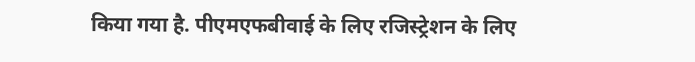किया गया है. पीएमएफबीवाई के लिए रजिस्ट्रेशन के लिए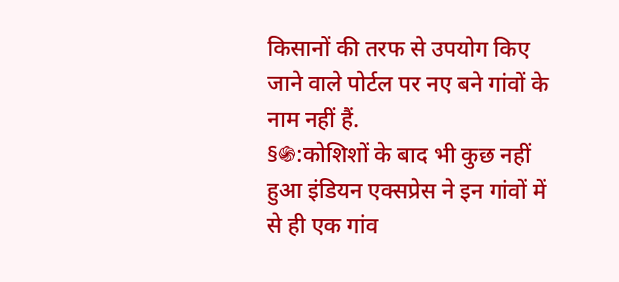किसानों की तरफ से उपयोग किए जाने वाले पोर्टल पर नए बने गांवों के नाम नहीं हैं.
§֍:कोशिशों के बाद भी कुछ नहीं हुआ इंडियन एक्सप्रेस ने इन गांवों में से ही एक गांव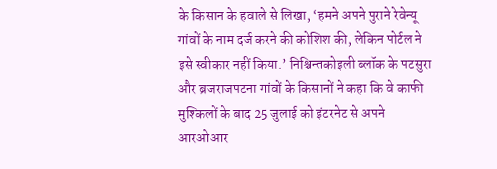के किसान के हवाले से लिखा, ‘हमने अपने पुराने रेवेन्यू गांवों के नाम दर्ज करने की कोशिश की, लेकिन पोर्टल ने इसे स्वीकार नहीं किया.’ निश्चिन्तकोइली ब्लॉक के पटसुरा और ब्रजराजपटना गांवों के किसानों ने कहा कि वे काफी मुश्किलों के बाद 25 जुलाई को इंटरनेट से अपने आरओआर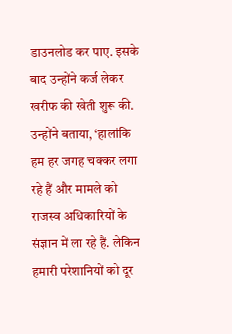डाउनलोड कर पाए. इसके बाद उन्होंने कर्ज लेकर खरीफ की खेती शुरू की. उन्होंने बताया, ‘हालांकि हम हर जगह चक्कर लगा रहे हैं और मामले को राजस्व अधिकारियों के संज्ञान में ला रहे हैं. लेकिन हमारी परेशानियों को दूर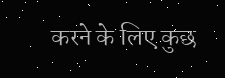करने के लिए कुछ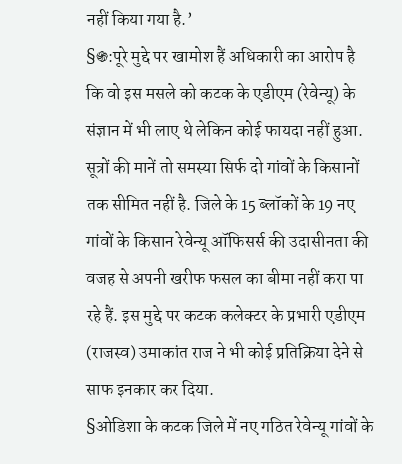नहीं किया गया है.’
§֍:पूरे मुद्दे पर खामोश हैं अधिकारी का आरोप है कि वो इस मसले को कटक के एडीएम (रेवेन्यू) के संज्ञान में भी लाए थे लेकिन कोई फायदा नहीं हुआ. सूत्रों की मानें तो समस्या सिर्फ दो गांवों के किसानों तक सीमित नहीं है. जिले के 15 ब्लॉकों के 19 नए गांवों के किसान रेवेन्यू ऑफिसर्स की उदासीनता की वजह से अपनी खरीफ फसल का बीमा नहीं करा पा रहे हैं. इस मुद्दे पर कटक कलेक्टर के प्रभारी एडीएम (राजस्व) उमाकांत राज ने भी कोई प्रतिक्रिया देने से साफ इनकार कर दिया.
§ओडिशा के कटक जिले में नए गठित रेवेन्यू गांवों के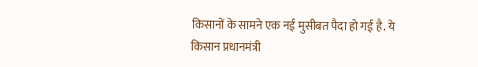किसानों के सामने एक नई मुसीबत पैदा हो गई है. ये किसान प्रधानमंत्री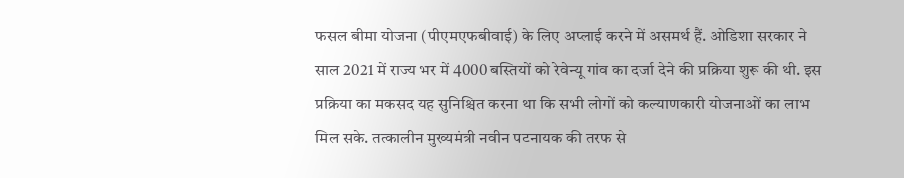फसल बीमा योजना (पीएमएफबीवाई) के लिए अप्लाई करने में असमर्थ हैं. ओडिशा सरकार ने साल 2021 में राज्य भर में 4000 बस्तियों को रेवेन्यू गांव का दर्जा देने की प्रक्रिया शुरू की थी. इस प्रक्रिया का मकसद यह सुनिश्चित करना था कि सभी लोगों को कल्याणकारी योजनाओं का लाभ मिल सके. तत्कालीन मुख्यमंत्री नवीन पटनायक की तरफ से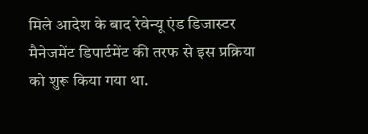मिले आदेश के बाद रेवेन्यू एंड डिजास्टर मैनेजमेंट डिपार्टमेंट की तरफ से इस प्रक्रिया को शुरू किया गया था.